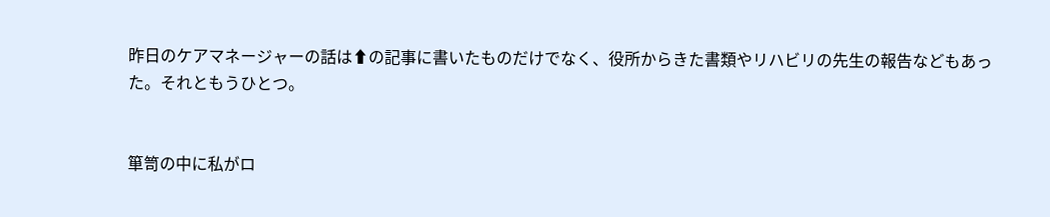昨日のケアマネージャーの話は⬆の記事に書いたものだけでなく、役所からきた書類やリハビリの先生の報告などもあった。それともうひとつ。


箪笥の中に私がロ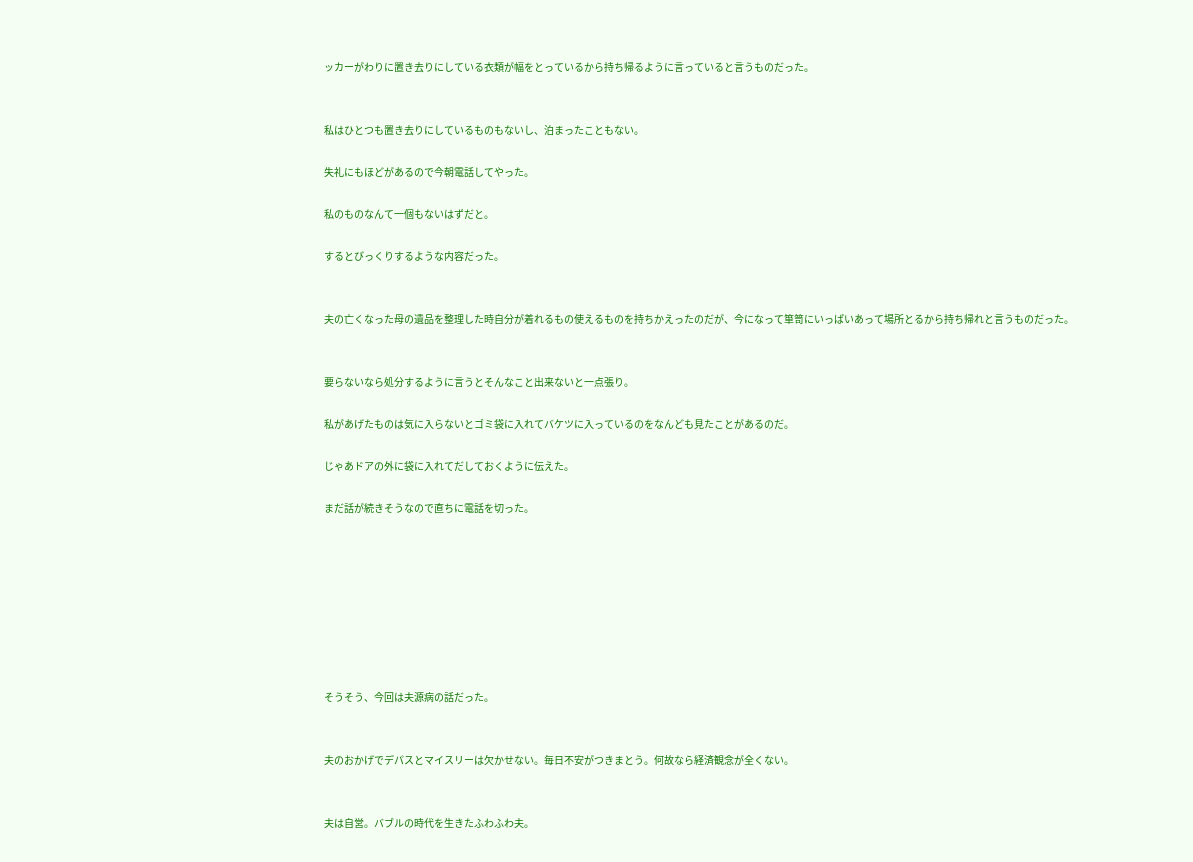ッカーがわりに置き去りにしている衣類が幅をとっているから持ち帰るように言っていると言うものだった。


私はひとつも置き去りにしているものもないし、泊まったこともない。

失礼にもほどがあるので今朝電話してやった。

私のものなんて一個もないはずだと。

するとびっくりするような内容だった。


夫の亡くなった母の遺品を整理した時自分が着れるもの使えるものを持ちかえったのだが、今になって箪笥にいっぱいあって場所とるから持ち帰れと言うものだった。


要らないなら処分するように言うとそんなこと出来ないと一点張り。

私があげたものは気に入らないとゴミ袋に入れてバケツに入っているのをなんども見たことがあるのだ。

じゃあドアの外に袋に入れてだしておくように伝えた。

まだ話が続きそうなので直ちに電話を切った。








そうそう、今回は夫源病の話だった。


夫のおかげでデパスとマイスリーは欠かせない。毎日不安がつきまとう。何故なら経済観念が全くない。


夫は自営。バブルの時代を生きたふわふわ夫。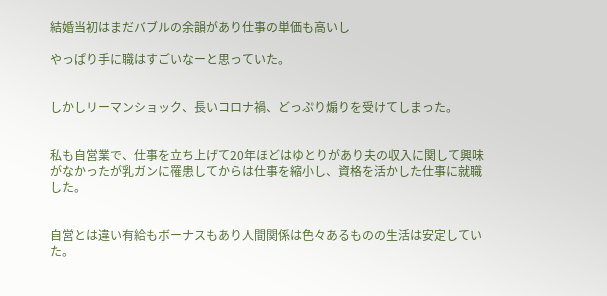結婚当初はまだバブルの余韻があり仕事の単価も高いし

やっぱり手に職はすごいなーと思っていた。


しかしリーマンショック、長いコロナ禍、どっぷり煽りを受けてしまった。


私も自営業で、仕事を立ち上げて20年ほどはゆとりがあり夫の収入に関して興味がなかったが乳ガンに罹患してからは仕事を縮小し、資格を活かした仕事に就職した。


自営とは違い有給もボーナスもあり人間関係は色々あるものの生活は安定していた。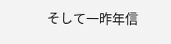そして一昨年信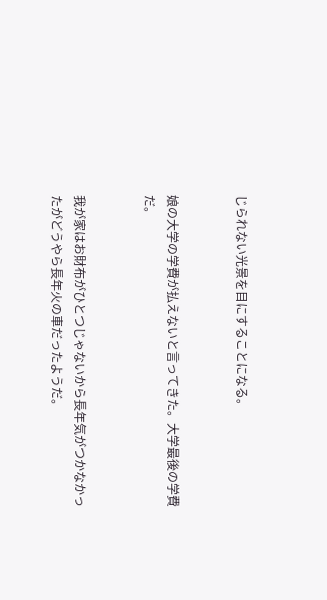じられない光景を目にすることになる。


娘の大学の学費が払えないと言ってきた。大学最後の学費だ。


我が家はお財布がひとつじゃないから長年気がつかなかったがどうやら長年火の車だったようだ。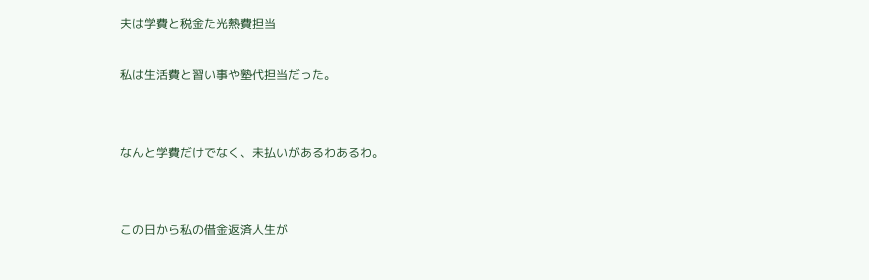夫は学費と税金た光熱費担当

私は生活費と習い事や塾代担当だった。


なんと学費だけでなく、未払いがあるわあるわ。


この日から私の借金返済人生が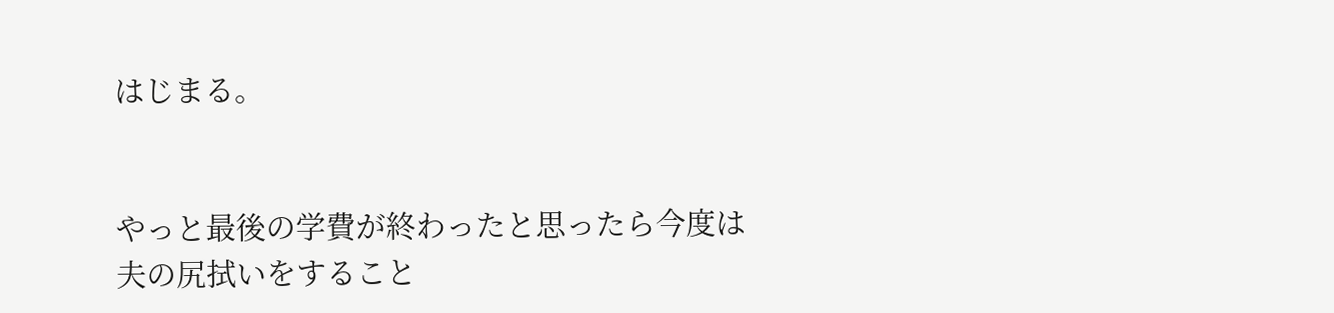はじまる。


やっと最後の学費が終わったと思ったら今度は夫の尻拭いをすること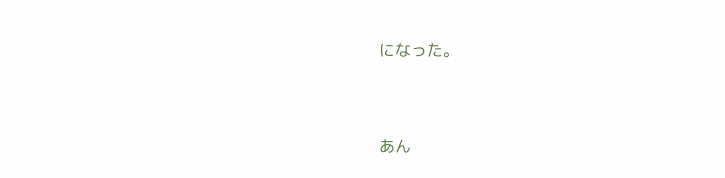になった。


あん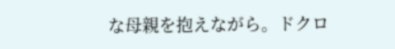な母親を抱えながら。ドクロ